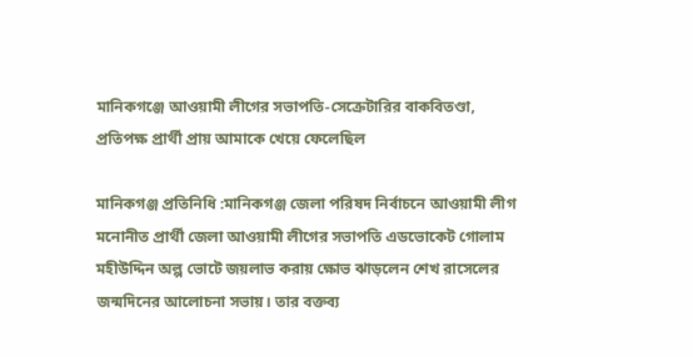মানিকগঞ্জে আওয়ামী লীগের সভাপতি-সেক্রেটারির বাকবিতণ্ডা, প্রতিপক্ষ প্রার্থী প্রায় আমাকে খেয়ে ফেলেছিল

মানিকগঞ্জ প্রতিনিধি :মানিকগঞ্জ জেলা পরিষদ নির্বাচনে আওয়ামী লীগ মনোনীত প্রার্থী জেলা আওয়ামী লীগের সভাপতি এডভোকেট গোলাম মহীউদ্দিন অল্প ভোটে জয়লাভ করায় ক্ষোভ ঝাড়লেন শেখ রাসেলের জন্মদিনের আলোচনা সভায়। তার বক্তব্য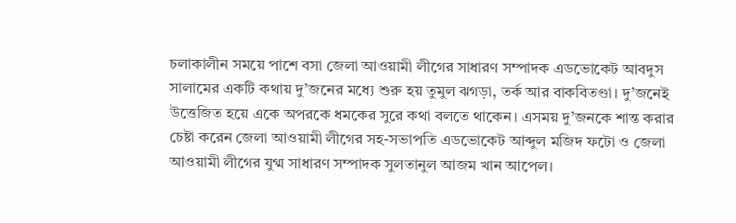চলাকালীন সময়ে পাশে বসা জেলা আওয়ামী লীগের সাধারণ সম্পাদক এডভোকেট আবদুস সালামের একটি কথায় দু’জনের মধ্যে শুরু হয় তুমুল ঝগড়া, তর্ক আর বাকবিতণ্ডা। দু’জনেই উত্তেজিত হয়ে একে অপরকে ধমকের সুরে কথা বলতে থাকেন। এসময় দু’জনকে শান্ত করার চেষ্টা করেন জেলা আওয়ামী লীগের সহ-সভাপতি এডভোকেট আব্দুল মজিদ ফটো ও জেলা আওয়ামী লীগের যুগ্ম সাধারণ সম্পাদক সুলতানুল আজম খান আপেল।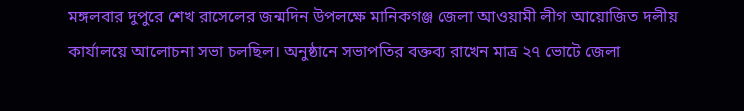মঙ্গলবার দুপুরে শেখ রাসেলের জন্মদিন উপলক্ষে মানিকগঞ্জ জেলা আওয়ামী লীগ আয়োজিত দলীয় কার্যালয়ে আলোচনা সভা চলছিল। অনুষ্ঠানে সভাপতির বক্তব্য রাখেন মাত্র ২৭ ভোটে জেলা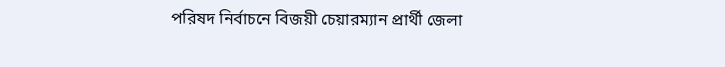পরিষদ নির্বাচনে বিজয়ী চেয়ারম্যান প্রার্থী জেলা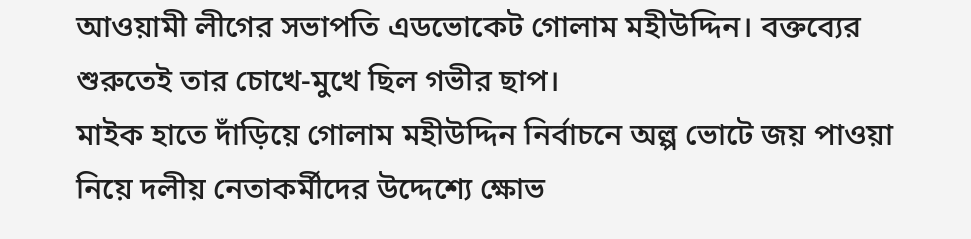আওয়ামী লীগের সভাপতি এডভোকেট গোলাম মহীউদ্দিন। বক্তব্যের শুরুতেই তার চোখে-মুখে ছিল গভীর ছাপ।
মাইক হাতে দাঁড়িয়ে গোলাম মহীউদ্দিন নির্বাচনে অল্প ভোটে জয় পাওয়া নিয়ে দলীয় নেতাকর্মীদের উদ্দেশ্যে ক্ষোভ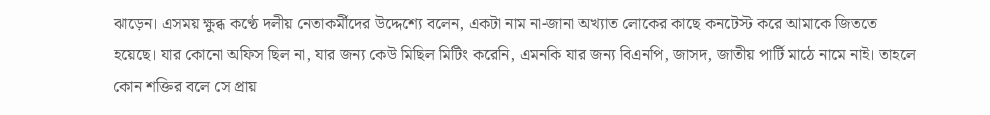ঝাড়েন। এসময় ক্ষুব্ধ কণ্ঠে দলীয় নেতাকর্মীদের উদ্দেশ্যে বলেন, একটা নাম না-জানা অখ্যাত লোকের কাছে কনটেস্ট করে আমাকে জিততে হয়েছে। যার কোনো অফিস ছিল না, যার জন্য কেউ মিছিল মিটিং করেনি, এমনকি যার জন্য বিএনপি, জাসদ, জাতীয় পার্টি মাঠে নামে নাই। তাহলে কোন শক্তির বলে সে প্রায়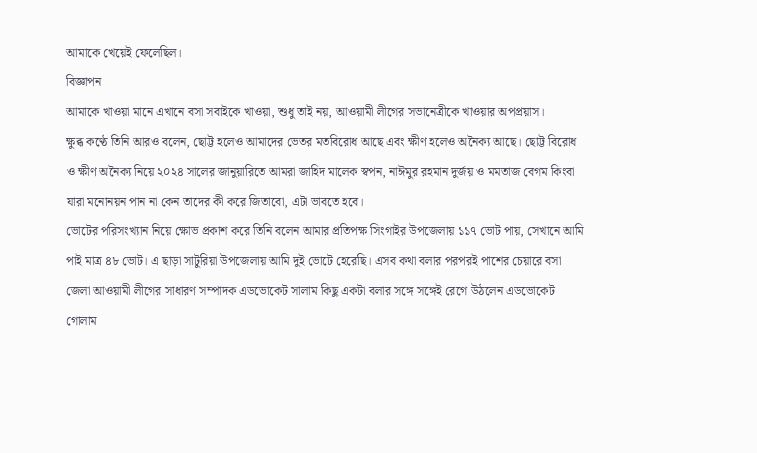আমাকে খেয়েই ফেলেছিল।
বিজ্ঞাপন
আমাকে খাওয়া মানে এখানে বসা সবাইকে খাওয়া, শুধু তাই নয়, আওয়ামী লীগের সভানেত্রীকে খাওয়ার অপপ্রয়াস।
ক্ষুব্ধ কণ্ঠে তিনি আরও বলেন, ছোট্ট হলেও আমাদের ভেতর মতবিরোধ আছে এবং ক্ষীণ হলেও অনৈক্য আছে। ছোট্ট বিরোধ ও ক্ষীণ অনৈক্য নিয়ে ২০২৪ সালের জানুয়ারিতে আমরা জাহিদ মালেক স্বপন, নাঈমুর রহমান দুর্জয় ও মমতাজ বেগম কিংবা যারা মনোনয়ন পান না কেন তাদের কী করে জিতাবো, এটা ভাবতে হবে।
ভোটের পরিসংখ্যান নিয়ে ক্ষোভ প্রকাশ করে তিনি বলেন আমার প্রতিপক্ষ সিংগাইর উপজেলায় ১১৭ ভোট পায়, সেখানে আমি পাই মাত্র ৪৮ ভোট। এ ছাড়া সাটুরিয়া উপজেলায় আমি দুই ভোটে হেরেছি। এসব কথা বলার পরপরই পাশের চেয়ারে বসা জেলা আওয়ামী লীগের সাধারণ সম্পাদক এডভোকেট সালাম কিছু একটা বলার সঙ্গে সঙ্গেই রেগে উঠলেন এডভোকেট গোলাম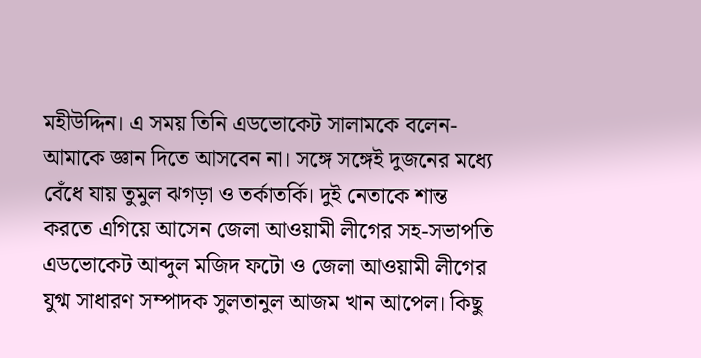মহীউদ্দিন। এ সময় তিনি এডভোকেট সালামকে বলেন- আমাকে জ্ঞান দিতে আসবেন না। সঙ্গে সঙ্গেই দুজনের মধ্যে বেঁধে যায় তুমুল ঝগড়া ও তর্কাতর্কি। দুই নেতাকে শান্ত করতে এগিয়ে আসেন জেলা আওয়ামী লীগের সহ-সভাপতি এডভোকেট আব্দুল মজিদ ফটো ও জেলা আওয়ামী লীগের যুগ্ম সাধারণ সম্পাদক সুলতানুল আজম খান আপেল। কিছু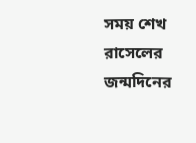সময় শেখ রাসেলের জন্মদিনের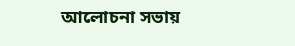আলোচনা সভায়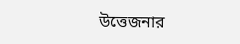উত্তেজনার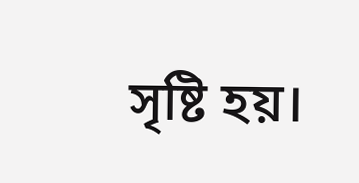সৃষ্টি হয়।